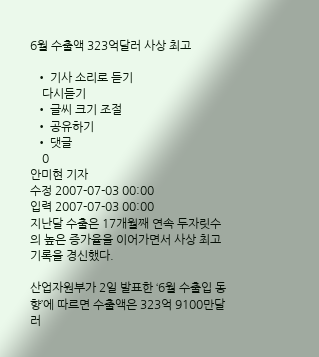6월 수출액 323억달러 사상 최고

  • 기사 소리로 듣기
    다시듣기
  • 글씨 크기 조절
  • 공유하기
  • 댓글
    0
안미현 기자
수정 2007-07-03 00:00
입력 2007-07-03 00:00
지난달 수출은 17개월째 연속 두자릿수의 높은 증가율을 이어가면서 사상 최고 기록을 경신했다.

산업자원부가 2일 발표한 ‘6월 수출입 동향’에 따르면 수출액은 323억 9100만달러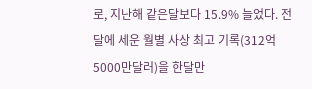로, 지난해 같은달보다 15.9% 늘었다. 전달에 세운 월별 사상 최고 기록(312억 5000만달러)을 한달만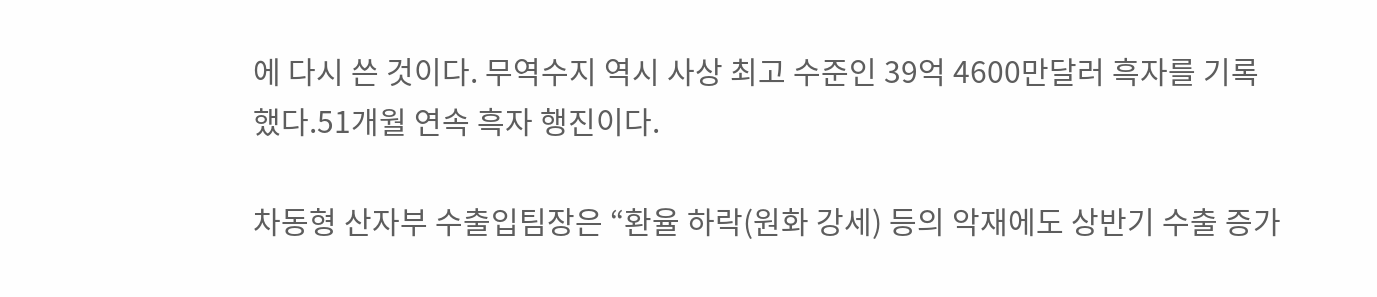에 다시 쓴 것이다. 무역수지 역시 사상 최고 수준인 39억 4600만달러 흑자를 기록했다.51개월 연속 흑자 행진이다.

차동형 산자부 수출입팀장은 “환율 하락(원화 강세) 등의 악재에도 상반기 수출 증가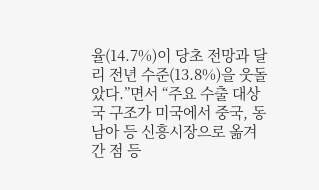율(14.7%)이 당초 전망과 달리 전년 수준(13.8%)을 웃돌았다.”면서 “주요 수출 대상국 구조가 미국에서 중국, 동남아 등 신흥시장으로 옮겨간 점 등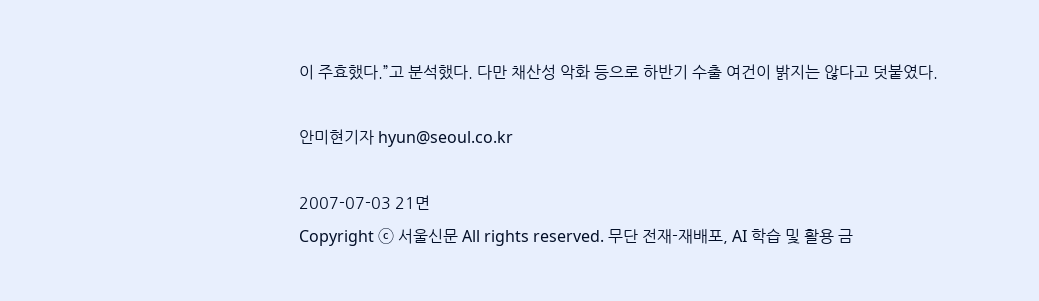이 주효했다.”고 분석했다. 다만 채산성 악화 등으로 하반기 수출 여건이 밝지는 않다고 덧붙였다.

안미현기자 hyun@seoul.co.kr

2007-07-03 21면
Copyright ⓒ 서울신문 All rights reserved. 무단 전재-재배포, AI 학습 및 활용 금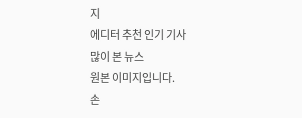지
에디터 추천 인기 기사
많이 본 뉴스
원본 이미지입니다.
손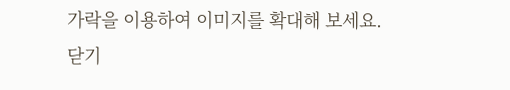가락을 이용하여 이미지를 확대해 보세요.
닫기